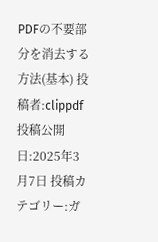PDFの不要部分を消去する方法(基本) 投稿者:clippdf 投稿公開日:2025年3月7日 投稿カテゴリー:ガ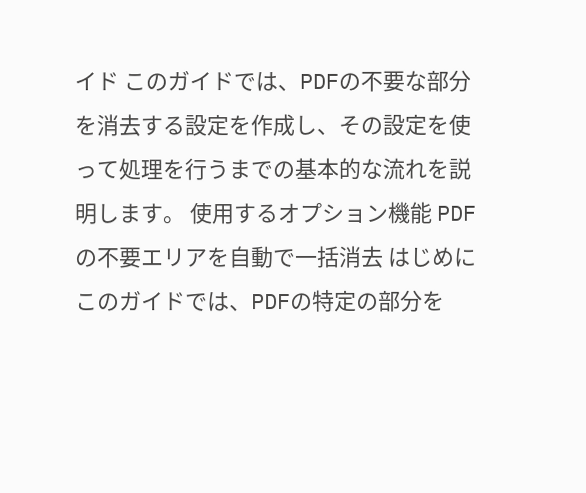イド このガイドでは、PDFの不要な部分を消去する設定を作成し、その設定を使って処理を行うまでの基本的な流れを説明します。 使用するオプション機能 PDFの不要エリアを自動で一括消去 はじめに このガイドでは、PDFの特定の部分を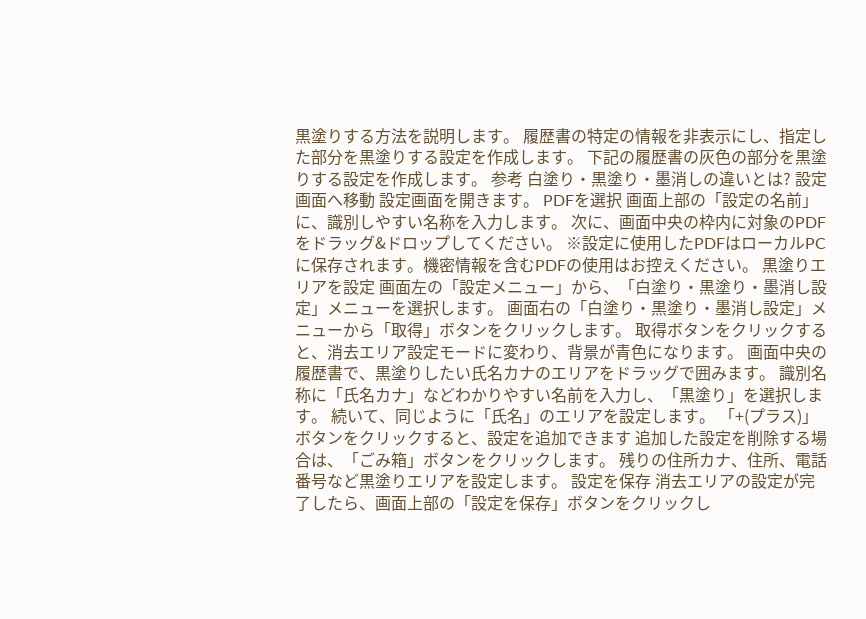黒塗りする方法を説明します。 履歴書の特定の情報を非表示にし、指定した部分を黒塗りする設定を作成します。 下記の履歴書の灰色の部分を黒塗りする設定を作成します。 参考 白塗り・黒塗り・墨消しの違いとは? 設定画面へ移動 設定画面を開きます。 PDFを選択 画面上部の「設定の名前」に、識別しやすい名称を入力します。 次に、画面中央の枠内に対象のPDFをドラッグ&ドロップしてください。 ※設定に使用したPDFはローカルPCに保存されます。機密情報を含むPDFの使用はお控えください。 黒塗りエリアを設定 画面左の「設定メニュー」から、「白塗り・黒塗り・墨消し設定」メニューを選択します。 画面右の「白塗り・黒塗り・墨消し設定」メニューから「取得」ボタンをクリックします。 取得ボタンをクリックすると、消去エリア設定モードに変わり、背景が青色になります。 画面中央の履歴書で、黒塗りしたい氏名カナのエリアをドラッグで囲みます。 識別名称に「氏名カナ」などわかりやすい名前を入力し、「黒塗り」を選択します。 続いて、同じように「氏名」のエリアを設定します。 「+(プラス)」ボタンをクリックすると、設定を追加できます 追加した設定を削除する場合は、「ごみ箱」ボタンをクリックします。 残りの住所カナ、住所、電話番号など黒塗りエリアを設定します。 設定を保存 消去エリアの設定が完了したら、画面上部の「設定を保存」ボタンをクリックし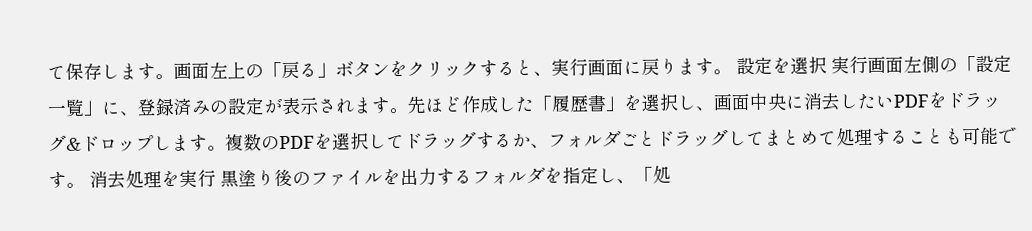て保存します。画面左上の「戻る」ボタンをクリックすると、実行画面に戻ります。 設定を選択 実行画面左側の「設定一覧」に、登録済みの設定が表示されます。先ほど作成した「履歴書」を選択し、画面中央に消去したいPDFをドラッグ&ドロップします。複数のPDFを選択してドラッグするか、フォルダごとドラッグしてまとめて処理することも可能です。 消去処理を実行 黒塗り後のファイルを出力するフォルダを指定し、「処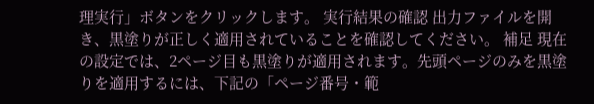理実行」ボタンをクリックします。 実行結果の確認 出力ファイルを開き、黒塗りが正しく適用されていることを確認してください。 補足 現在の設定では、2ページ目も黒塗りが適用されます。先頭ページのみを黒塗りを適用するには、下記の「ページ番号・範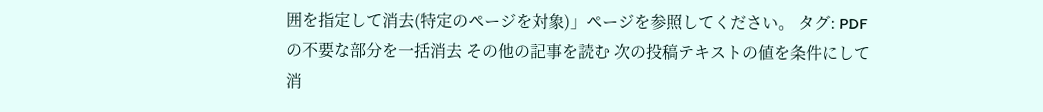囲を指定して消去(特定のページを対象)」ページを参照してください。 タグ: PDFの不要な部分を一括消去 その他の記事を読む 次の投稿テキストの値を条件にして消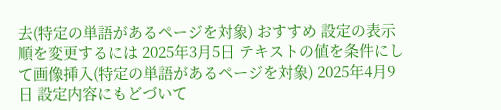去(特定の単語があるページを対象) おすすめ 設定の表示順を変更するには 2025年3月5日 テキストの値を条件にして画像挿入(特定の単語があるページを対象) 2025年4月9日 設定内容にもどづいて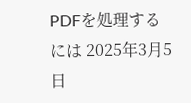PDFを処理するには 2025年3月5日